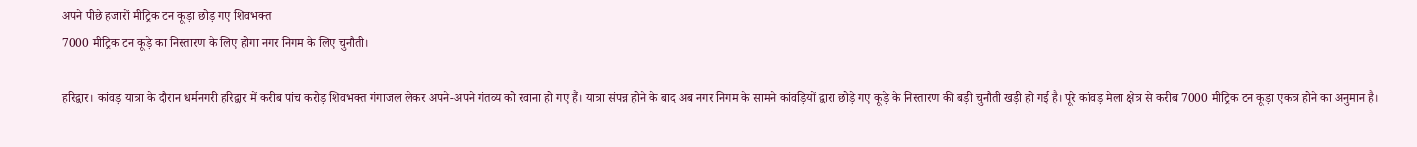अपने पीछे हजारों मीट्रिक टन कूड़ा छोड़ गए शिवभक्त
7000 मीट्रिक टन कूड़े का निस्तारण के लिए होगा नगर निगम के लिए चुनौती।

हरिद्वार। कांवड़ यात्रा के दौरान धर्मनगरी हरिद्वार में करीब पांच करोड़ शिवभक्त गंगाजल लेकर अपने-अपने गंतव्य को रवाना हो गए हैं। यात्रा संपन्न होने के बाद अब नगर निगम के सामने कांवड़ियों द्वारा छोड़े गए कूड़े के निस्तारण की बड़ी चुनौती खड़ी हो गई है। पूरे कांवड़ मेला क्षेत्र से करीब 7000 मीट्रिक टन कूड़ा एकत्र होने का अनुमान है।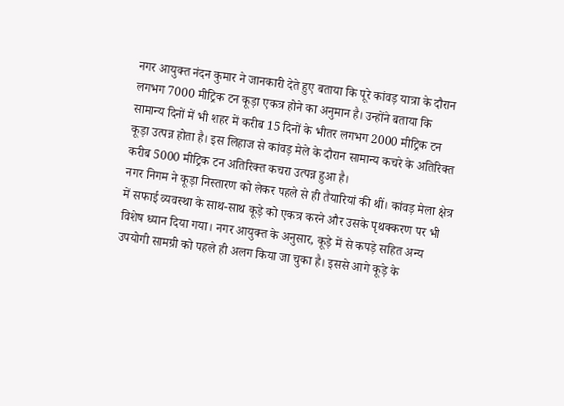नगर आयुक्त नंदन कुमार ने जानकारी देते हुए बताया कि पूरे कांवड़ यात्रा के दौरान लगभग 7000 मीट्रिक टन कूड़ा एकत्र होने का अनुमान है। उन्होंने बताया कि सामान्य दिनों में भी शहर में करीब 15 दिनों के भीतर लगभग 2000 मीट्रिक टन कूड़ा उत्पन्न होता है। इस लिहाज से कांवड़ मेले के दौरान सामान्य कचरे के अतिरिक्त करीब 5000 मीट्रिक टन अतिरिक्त कचरा उत्पन्न हुआ है।
नगर निगम ने कूड़ा निस्तारण को लेकर पहले से ही तैयारियां की थीं। कांवड़ मेला क्षेत्र में सफाई व्यवस्था के साथ-साथ कूड़े को एकत्र करने और उसके पृथक्करण पर भी विशेष ध्यान दिया गया। नगर आयुक्त के अनुसार, कूड़े में से कपड़े सहित अन्य उपयोगी सामग्री को पहले ही अलग किया जा चुका है। इससे आगे कूड़े के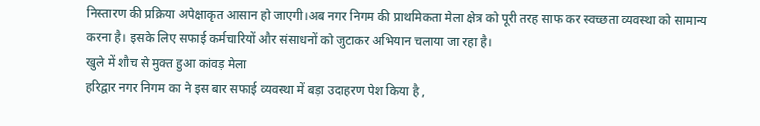निस्तारण की प्रक्रिया अपेक्षाकृत आसान हो जाएगी।अब नगर निगम की प्राथमिकता मेला क्षेत्र को पूरी तरह साफ कर स्वच्छता व्यवस्था को सामान्य करना है। इसके लिए सफाई कर्मचारियों और संसाधनों को जुटाकर अभियान चलाया जा रहा है।
खुले में शौच से मुक्त हुआ कांवड़ मेला
हरिद्वार नगर निगम का ने इस बार सफाई व्यवस्था में बड़ा उदाहरण पेश किया है ,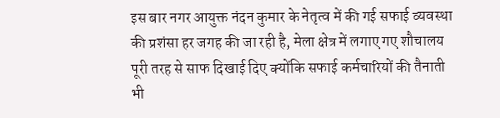इस बार नगर आयुक्त नंदन कुमार के नेतृत्व में की गई सफाई व्यवस्था की प्रशंसा हर जगह की जा रही है, मेला क्षेत्र में लगाए गए शौचालय पूरी तरह से साफ दिखाई दिए क्योंकि सफाई कर्मचारियों की तैनाती भी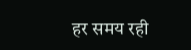हर समय रही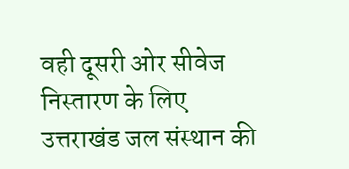वही दूसरी ओर सीवेज निस्तारण के लिए उत्तराखंड जल संस्थान की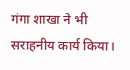गंगा शाखा ने भी सराहनीय कार्य किया।